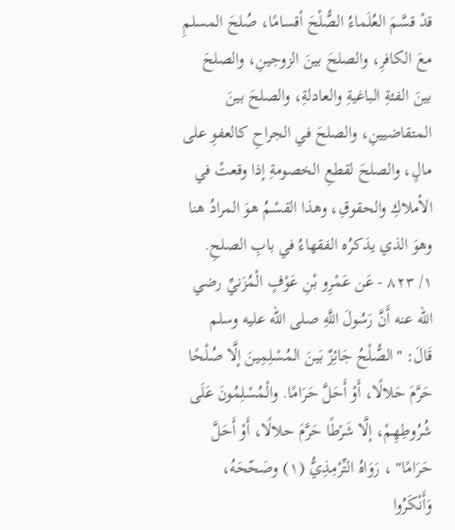قدْ قسَّمَ العُلَماءُ الصُّلْحَ أقسامًا، صُلحَ المسلمِ معَ الكافرِ، والصلحَ بينَ الزوجينِ، والصلحَ بينَ الفئةِ الباغيةِ والعادلةِ، والصلحَ بينَ المتقاضيينِ، والصلحَ في الجراحِ كالعفوِ على مالٍ، والصلحَ لقطعِ الخصومةِ إذا وقعتْ في الأملاكِ والحقوقِ، وهذا القسْمُ هوَ المرادُ هنا وهوَ الذي يذكرُه الفقهاءُ في بابِ الصلحِ.
١/ ٨٢٣ - عَن عَمْرِو بْنِ عَوْفٍ الْمُزَنيِّ رضي الله عنه أَنَّ رَسُولَ اللَّهِ صلى الله عليه وسلم قَالَ: "الصُّلْحُ جَائِزٌ بَينَ المُسْلِمِينَ إلَّا صُلْحًا حَرَّمَ حَلالًا، أَوْ أَحَلَّ حَرَامًا. والْمُسْلِمُونَ عَلَى شُرُوطِهِمْ، إلَّا شَرْطًا حَرَّمَ حلالًا، أَوْ أَحَلَّ حَرَامًا" ، رَوَاهُ التِّرْمِذِيُّ (١) وصَحّحَهُ، وَأَنْكَرُوا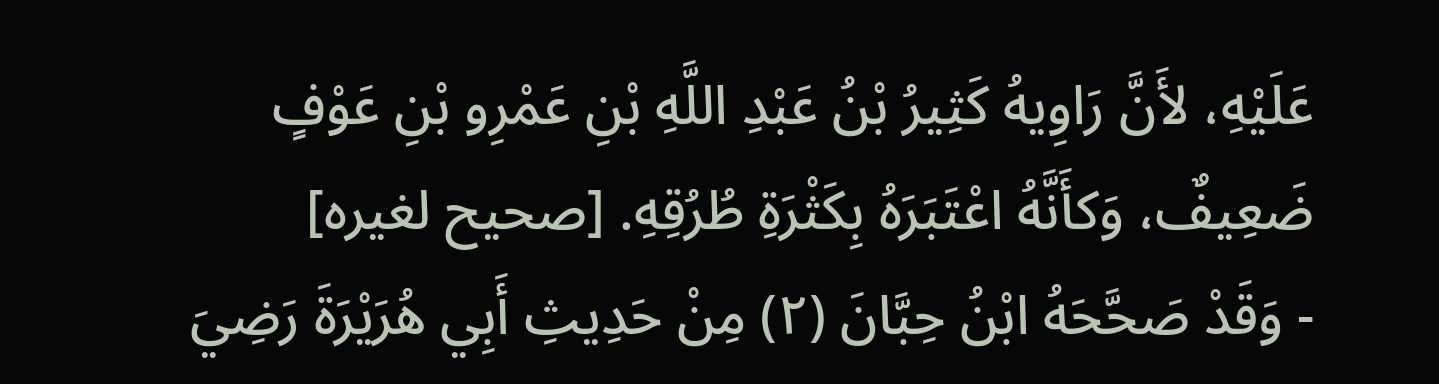عَلَيْهِ، لأَنَّ رَاوِيهُ كَثِيرُ بْنُ عَبْدِ اللَّهِ بْنِ عَمْرِو بْنِ عَوْفٍ ضَعِيفٌ، وَكأَنَّهُ اعْتَبَرَهُ بِكَثْرَةِ طُرُقِهِ. [صحيح لغيره]
- وَقَدْ صَحَّحَهُ ابْنُ حِبَّانَ (٢) مِنْ حَدِيثِ أَبِي هُرَيْرَةَ رَضِيَ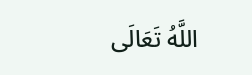اللَّهُ تَعَالَى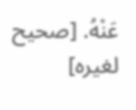عَنْهُ. [صحيح لغيره]